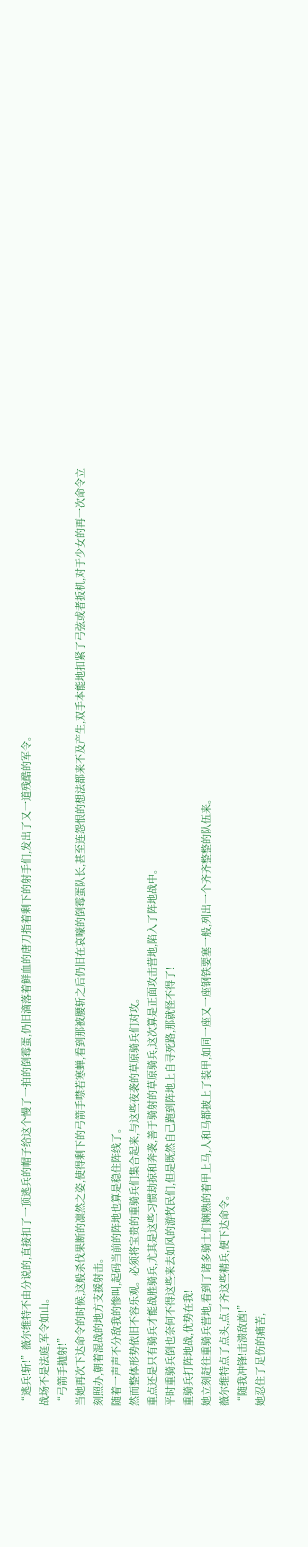“逃兵!斩!”薇尔维特不由分说的,直接扣了一顶逃兵的帽子给这个慢了一拍的倒霉蛋,仍旧滴落着鲜血的唐刀指着剩下的射手们,发出了又一道残酷的军令。
战场不是法庭,军令如山。
“弓箭手抛射!”
当她再次下达命令的时候,这般杀伐果断的凛然之姿,使得剩下的弓箭手噤若寒蝉,看到那被腰斩之后仍旧在哀嚎的倒霉蛋队长,甚至连怨恨的想法都来不及产生,双手本能地扣紧了弓弦或者扳机,对于少女的再一次命令立刻照办,朝着混战的地方支援射击。
随着一声声不分敌我的惨叫,起码当前的阵地也算是稳住阵线了。
然而整体形势依旧不容乐观。必须将宝贵的重骑兵们集合起来,与这些夜袭的草原骑兵们对攻。
重点还是只有骑兵才能战胜骑兵,尤其是这些习惯劫掠和奔袭,善于骑射的草原骑兵,这次算是正面攻击营地,陷入了阵地战中。
平时重骑兵倒也奈何不得这些来去如风的游牧民们,但是既然自己跑到阵地上自寻死路,那就怪不得了!
重骑兵打阵地战,优势在我!
她立刻赶往重骑兵营地,看到了诸多骑士们娴熟的着甲上马,人和马都披上了装甲,如同一座又一座钢铁要塞一般,列出一个齐齐整整的队伍来。
薇尔维特点了点头,点了齐这些精兵,便下达命令。
“随我冲锋!击溃敌酋!”
她忍住了足伤的痛苦,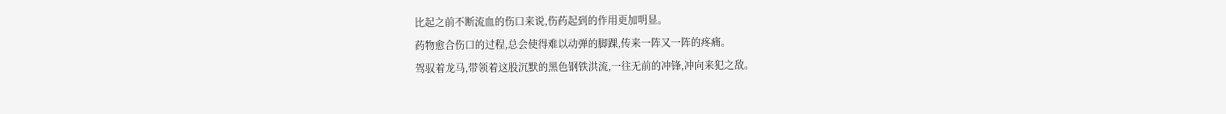比起之前不断流血的伤口来说,伤药起到的作用更加明显。
药物愈合伤口的过程,总会使得难以动弹的脚踝,传来一阵又一阵的疼痛。
驾驭着龙马,带领着这股沉默的黑色钢铁洪流,一往无前的冲锋,冲向来犯之敌。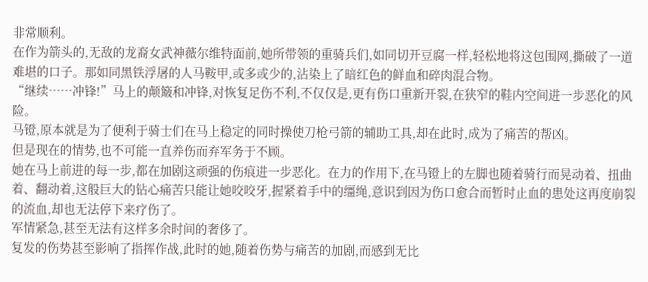非常顺利。
在作为箭头的,无敌的龙裔女武神薇尔维特面前,她所带领的重骑兵们,如同切开豆腐一样,轻松地将这包围网,撕破了一道难堪的口子。那如同黑铁浮屠的人马鞍甲,或多或少的,沾染上了暗红色的鲜血和碎肉混合物。
“继续……冲锋!”马上的颠簸和冲锋,对恢复足伤不利,不仅仅是,更有伤口重新开裂,在狭窄的鞋内空间进一步恶化的风险。
马镫,原本就是为了便利于骑士们在马上稳定的同时操使刀枪弓箭的辅助工具,却在此时,成为了痛苦的帮凶。
但是现在的情势,也不可能一直养伤而弃军务于不顾。
她在马上前进的每一步,都在加剧这顽强的伤痕进一步恶化。在力的作用下,在马镫上的左脚也随着骑行而晃动着、扭曲着、翻动着,这般巨大的钻心痛苦只能让她咬咬牙,握紧着手中的缰绳,意识到因为伤口愈合而暂时止血的患处这再度崩裂的流血,却也无法停下来疗伤了。
军情紧急,甚至无法有这样多余时间的奢侈了。
复发的伤势甚至影响了指挥作战,此时的她,随着伤势与痛苦的加剧,而感到无比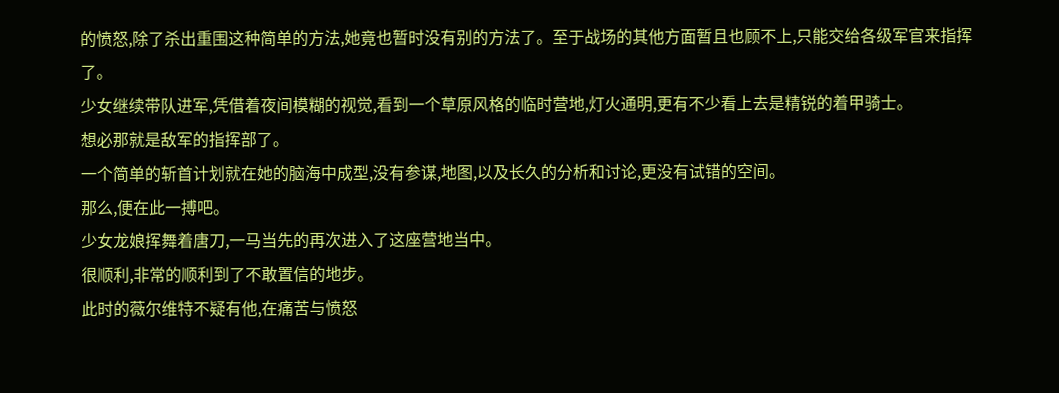的愤怒,除了杀出重围这种简单的方法,她竟也暂时没有别的方法了。至于战场的其他方面暂且也顾不上,只能交给各级军官来指挥了。
少女继续带队进军,凭借着夜间模糊的视觉,看到一个草原风格的临时营地,灯火通明,更有不少看上去是精锐的着甲骑士。
想必那就是敌军的指挥部了。
一个简单的斩首计划就在她的脑海中成型,没有参谋,地图,以及长久的分析和讨论,更没有试错的空间。
那么,便在此一搏吧。
少女龙娘挥舞着唐刀,一马当先的再次进入了这座营地当中。
很顺利,非常的顺利到了不敢置信的地步。
此时的薇尔维特不疑有他,在痛苦与愤怒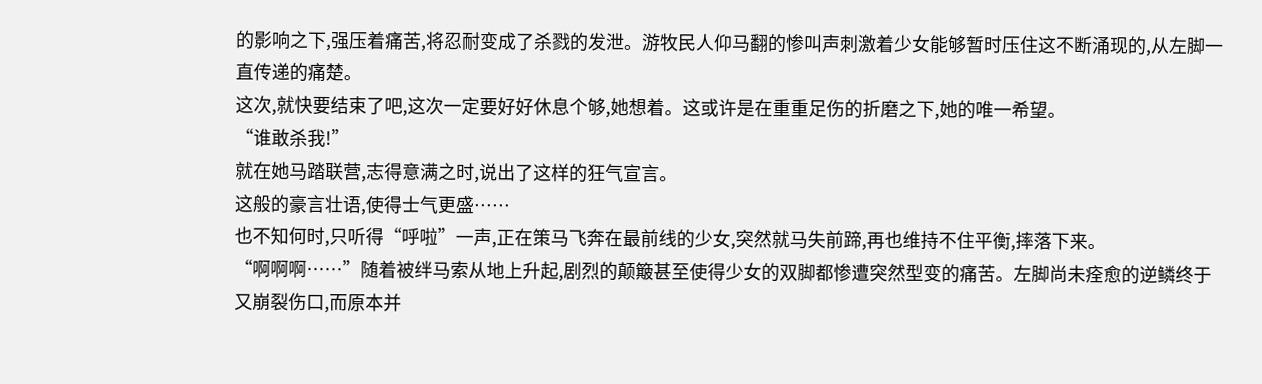的影响之下,强压着痛苦,将忍耐变成了杀戮的发泄。游牧民人仰马翻的惨叫声刺激着少女能够暂时压住这不断涌现的,从左脚一直传递的痛楚。
这次,就快要结束了吧,这次一定要好好休息个够,她想着。这或许是在重重足伤的折磨之下,她的唯一希望。
“谁敢杀我!”
就在她马踏联营,志得意满之时,说出了这样的狂气宣言。
这般的豪言壮语,使得士气更盛……
也不知何时,只听得“呼啦”一声,正在策马飞奔在最前线的少女,突然就马失前蹄,再也维持不住平衡,摔落下来。
“啊啊啊……”随着被绊马索从地上升起,剧烈的颠簸甚至使得少女的双脚都惨遭突然型变的痛苦。左脚尚未痊愈的逆鳞终于又崩裂伤口,而原本并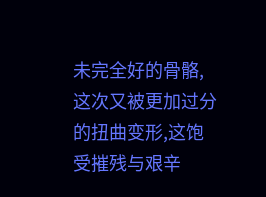未完全好的骨骼,这次又被更加过分的扭曲变形,这饱受摧残与艰辛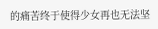的痛苦终于使得少女再也无法坚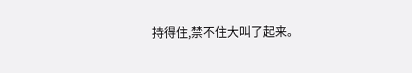持得住,禁不住大叫了起来。